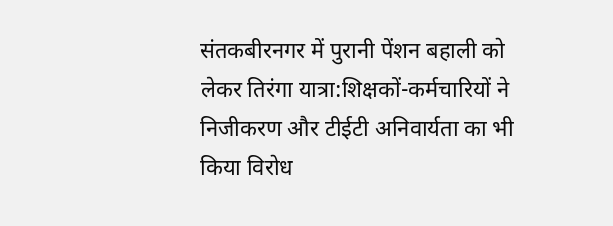संतकबीरनगर में पुरानी पेंशन बहाली को लेकर तिरंगा यात्रा:शिक्षकों-कर्मचारियों ने निजीकरण और टीईटी अनिवार्यता का भी किया विरोध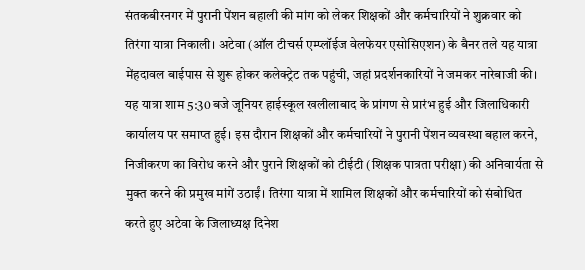संतकबीरनगर में पुरानी पेंशन बहाली की मांग को लेकर शिक्षकों और कर्मचारियों ने शुक्रवार को तिरंगा यात्रा निकाली। अटेवा (ऑल टीचर्स एम्प्लॉईज वेलफेयर एसोसिएशन) के बैनर तले यह यात्रा मेंहदावल बाईपास से शुरू होकर कलेक्ट्रेट तक पहुंची, जहां प्रदर्शनकारियों ने जमकर नारेबाजी की। यह यात्रा शाम 5:30 बजे जूनियर हाईस्कूल खलीलाबाद के प्रांगण से प्रारंभ हुई और जिलाधिकारी कार्यालय पर समाप्त हुई। इस दौरान शिक्षकों और कर्मचारियों ने पुरानी पेंशन व्यवस्था बहाल करने, निजीकरण का विरोध करने और पुराने शिक्षकों को टीईटी (शिक्षक पात्रता परीक्षा) की अनिवार्यता से मुक्त करने की प्रमुख मांगें उठाईं। तिरंगा यात्रा में शामिल शिक्षकों और कर्मचारियों को संबोधित करते हुए अटेवा के जिलाध्यक्ष दिनेश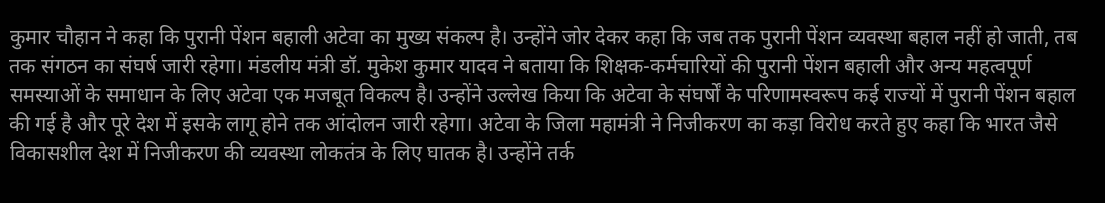कुमार चौहान ने कहा कि पुरानी पेंशन बहाली अटेवा का मुख्य संकल्प है। उन्होंने जोर देकर कहा कि जब तक पुरानी पेंशन व्यवस्था बहाल नहीं हो जाती, तब तक संगठन का संघर्ष जारी रहेगा। मंडलीय मंत्री डॉ. मुकेश कुमार यादव ने बताया कि शिक्षक-कर्मचारियों की पुरानी पेंशन बहाली और अन्य महत्वपूर्ण समस्याओं के समाधान के लिए अटेवा एक मजबूत विकल्प है। उन्होंने उल्लेख किया कि अटेवा के संघर्षों के परिणामस्वरूप कई राज्यों में पुरानी पेंशन बहाल की गई है और पूरे देश में इसके लागू होने तक आंदोलन जारी रहेगा। अटेवा के जिला महामंत्री ने निजीकरण का कड़ा विरोध करते हुए कहा कि भारत जैसे विकासशील देश में निजीकरण की व्यवस्था लोकतंत्र के लिए घातक है। उन्होंने तर्क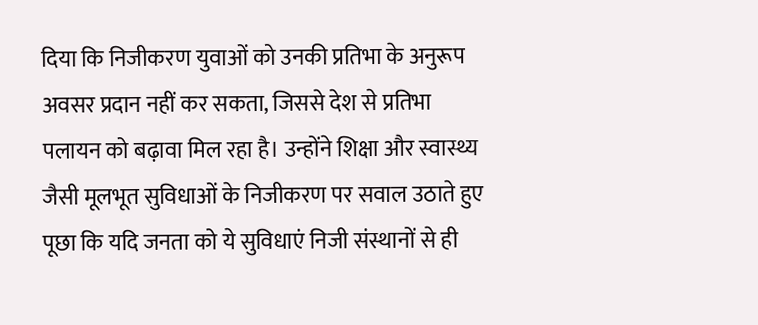दिया कि निजीकरण युवाओं को उनकी प्रतिभा के अनुरूप अवसर प्रदान नहीं कर सकता, जिससे देश से प्रतिभा पलायन को बढ़ावा मिल रहा है। उन्होंने शिक्षा और स्वास्थ्य जैसी मूलभूत सुविधाओं के निजीकरण पर सवाल उठाते हुए पूछा कि यदि जनता को ये सुविधाएं निजी संस्थानों से ही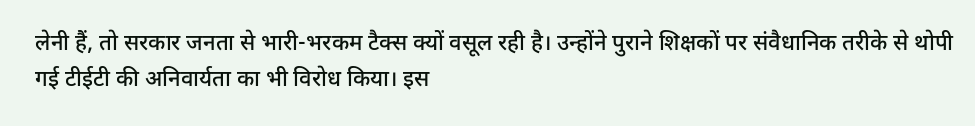लेनी हैं, तो सरकार जनता से भारी-भरकम टैक्स क्यों वसूल रही है। उन्होंने पुराने शिक्षकों पर संवैधानिक तरीके से थोपी गई टीईटी की अनिवार्यता का भी विरोध किया। इस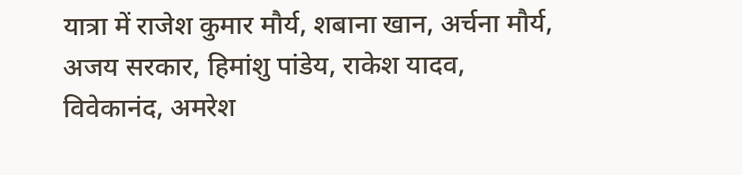यात्रा में राजेश कुमार मौर्य, शबाना खान, अर्चना मौर्य, अजय सरकार, हिमांशु पांडेय, राकेश यादव, विवेकानंद, अमरेश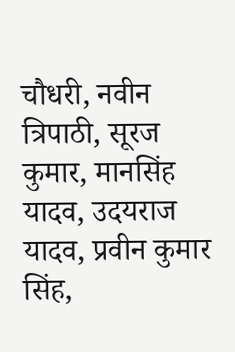चौधरी, नवीन त्रिपाठी, सूरज कुमार, मानसिंह यादव, उदयराज यादव, प्रवीन कुमार सिंह,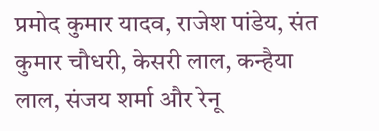प्रमोद कुमार यादव, राजेश पांडेय, संत कुमार चौधरी, केसरी लाल, कन्हैया लाल, संजय शर्मा और रेनू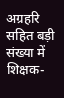अग्रहरि सहित बड़ी संख्या में शिक्षक-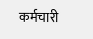कर्मचारी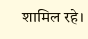शामिल रहे।